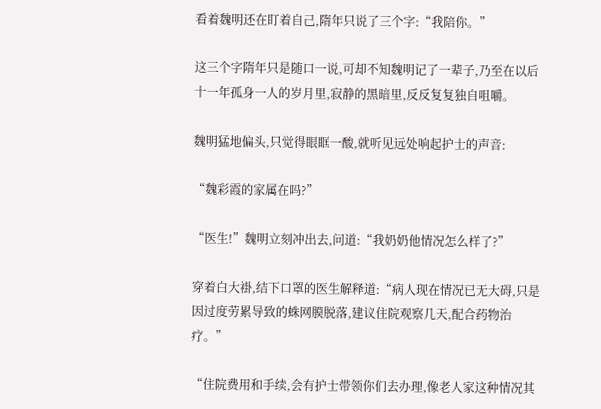看着魏明还在盯着自己,隋年只说了三个字:“我陪你。”

这三个字隋年只是随口一说,可却不知魏明记了一辈子,乃至在以后十一年孤身一人的岁月里,寂静的黑暗里,反反复复独自咀嚼。

魏明猛地偏头,只觉得眼眶一酸,就听见远处响起护士的声音:

“魏彩霞的家属在吗?”

“医生!”魏明立刻冲出去,问道:“我奶奶他情况怎么样了?”

穿着白大褂,结下口罩的医生解释道:“病人现在情况已无大碍,只是因过度劳累导致的蛛网膜脱落,建议住院观察几天,配合药物治疗。”

“住院费用和手续,会有护士带领你们去办理,像老人家这种情况其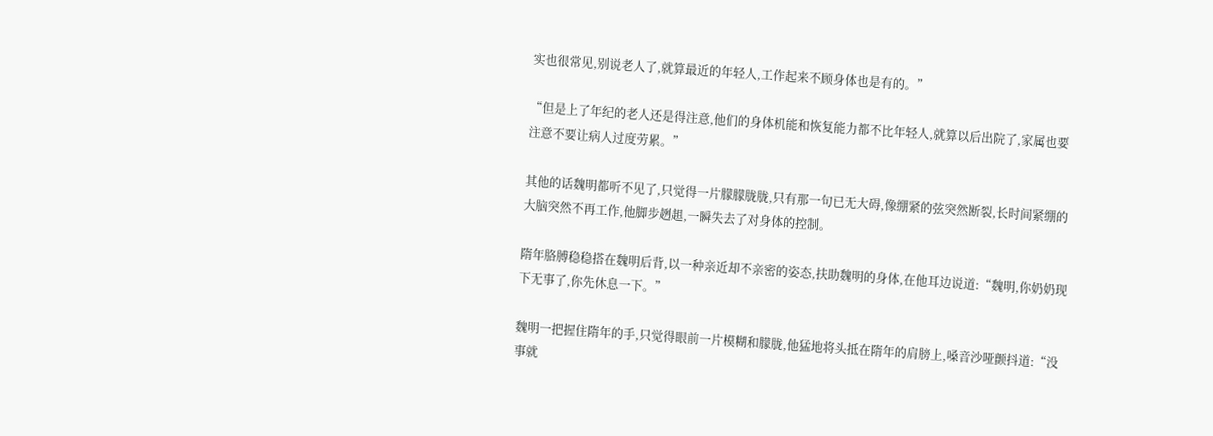实也很常见,别说老人了,就算最近的年轻人,工作起来不顾身体也是有的。”

“但是上了年纪的老人还是得注意,他们的身体机能和恢复能力都不比年轻人,就算以后出院了,家属也要注意不要让病人过度劳累。”

其他的话魏明都听不见了,只觉得一片朦朦胧胧,只有那一句已无大碍,像绷紧的弦突然断裂,长时间紧绷的大脑突然不再工作,他脚步趔趄,一瞬失去了对身体的控制。

隋年胳膊稳稳搭在魏明后背,以一种亲近却不亲密的姿态,扶助魏明的身体,在他耳边说道:“魏明,你奶奶现下无事了,你先休息一下。”

魏明一把握住隋年的手,只觉得眼前一片模糊和朦胧,他猛地将头抵在隋年的肩膀上,嗓音沙哑颤抖道:“没事就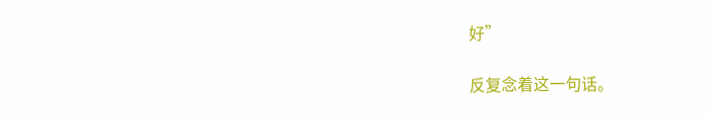好”

反复念着这一句话。